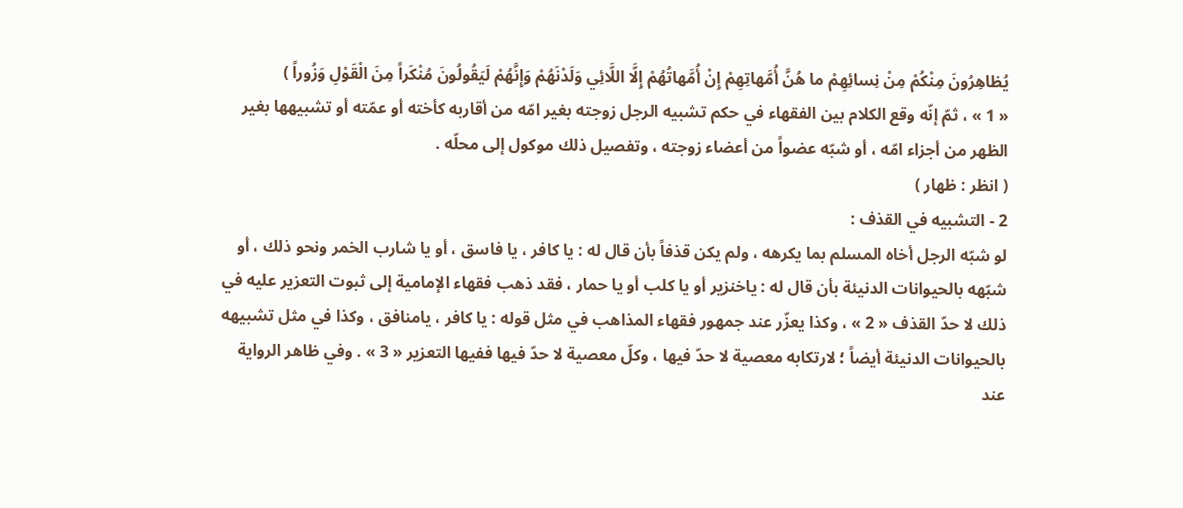يُظاهِرُونَ مِنْكُمْ مِنْ نِسائِهِمْ ما هُنَّ أُمَّهاتِهِمْ إِنْ أُمَّهاتُهُمْ إِلَّا اللَّائِي وَلَدْنَهُمْ وَإِنَّهُمْ لَيَقُولُونَ مُنْكَراً مِنَ الْقَوْلِ وَزُوراً )
« 1 » ، ثمّ إنّه وقع الكلام بين الفقهاء في حكم تشبيه الرجل زوجته بغير امّه من أقاربه كأخته أو عمّته أو تشبيهها بغير الظهر من أجزاء امّه ، أو شبّه عضواً من أعضاء زوجته ، وتفصيل ذلك موكول إلى محلّه .
( انظر : ظهار )
2 - التشبيه في القذف :
لو شبّه الرجل أخاه المسلم بما يكرهه ، ولم يكن قذفاً بأن قال له : يا كافر ، يا فاسق ، أو يا شارب الخمر ونحو ذلك ، أو شبّهه بالحيوانات الدنيئة بأن قال له : ياخنزير أو يا كلب أو يا حمار ، فقد ذهب فقهاء الإمامية إلى ثبوت التعزير عليه في ذلك لا حدّ القذف « 2 » ، وكذا يعزّر عند جمهور فقهاء المذاهب في مثل قوله : يا كافر ، يامنافق ، وكذا في مثل تشبيهه بالحيوانات الدنيئة أيضاً ؛ لارتكابه معصية لا حدّ فيها ، وكلّ معصية لا حدّ فيها ففيها التعزير « 3 » . وفي ظاهر الرواية عند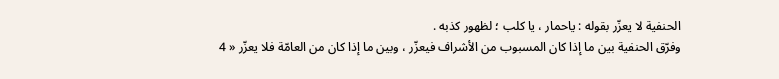الحنفية لا يعزّر بقوله : ياحمار ، يا كلب ؛ لظهور كذبه .
وفرّق الحنفية بين ما إذا كان المسبوب من الأشراف فيعزّر ، وبين ما إذا كان من العامّة فلا يعزّر « 4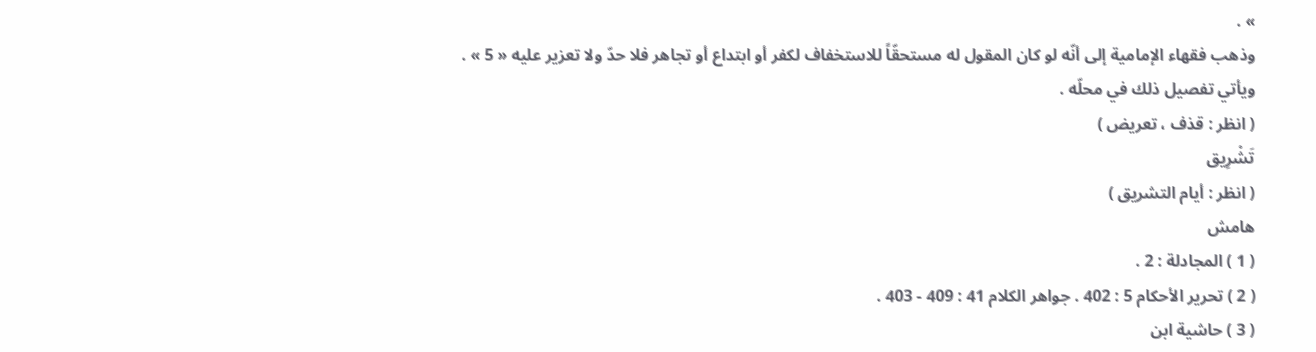» .
وذهب فقهاء الإمامية إلى أنّه لو كان المقول له مستحقّاً للاستخفاف لكفر أو ابتداع أو تجاهر فلا حدّ ولا تعزير عليه « 5 » .
ويأتي تفصيل ذلك في محلّه .
( انظر : قذف ، تعريض )
تَشْرِيق
( انظر : أيام التشريق )
هامش
( 1 ) المجادلة : 2 .
( 2 ) تحرير الأحكام 5 : 402 . جواهر الكلام 41 : 409 - 403 .
( 3 ) حاشية ابن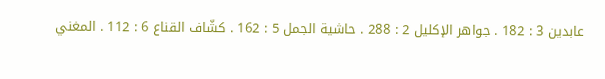عابدين 3 : 182 . جواهر الإكليل 2 : 288 . حاشية الجمل 5 : 162 . كشّاف القناع 6 : 112 . المغني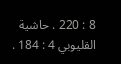8 : 220 . حاشية القليوبي 4 : 184 .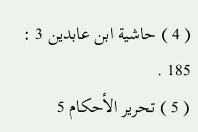( 4 ) حاشية ابن عابدين 3 : 185 .
( 5 ) تحرير الأحكام 5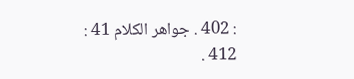: 402 . جواهر الكلام 41 : 412 .